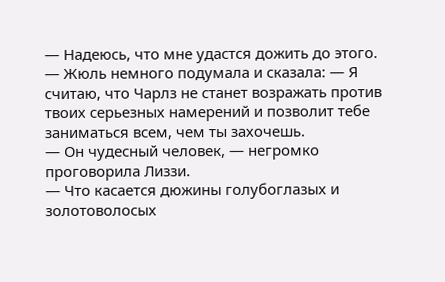— Надеюсь, что мне удастся дожить до этого. — Жюль немного подумала и сказала: — Я считаю, что Чарлз не станет возражать против твоих серьезных намерений и позволит тебе заниматься всем, чем ты захочешь.
— Он чудесный человек, — негромко проговорила Лиззи.
— Что касается дюжины голубоглазых и золотоволосых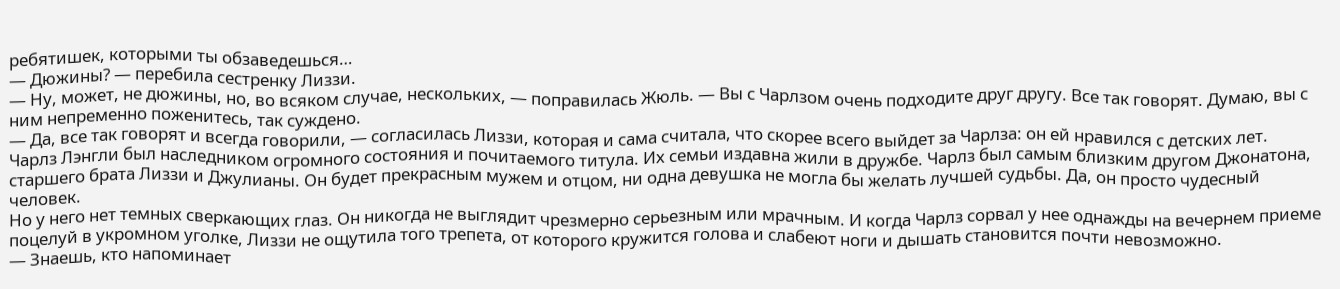ребятишек, которыми ты обзаведешься…
— Дюжины? — перебила сестренку Лиззи.
— Ну, может, не дюжины, но, во всяком случае, нескольких, — поправилась Жюль. — Вы с Чарлзом очень подходите друг другу. Все так говорят. Думаю, вы с ним непременно поженитесь, так суждено.
— Да, все так говорят и всегда говорили, — согласилась Лиззи, которая и сама считала, что скорее всего выйдет за Чарлза: он ей нравился с детских лет.
Чарлз Лэнгли был наследником огромного состояния и почитаемого титула. Их семьи издавна жили в дружбе. Чарлз был самым близким другом Джонатона, старшего брата Лиззи и Джулианы. Он будет прекрасным мужем и отцом, ни одна девушка не могла бы желать лучшей судьбы. Да, он просто чудесный человек.
Но у него нет темных сверкающих глаз. Он никогда не выглядит чрезмерно серьезным или мрачным. И когда Чарлз сорвал у нее однажды на вечернем приеме поцелуй в укромном уголке, Лиззи не ощутила того трепета, от которого кружится голова и слабеют ноги и дышать становится почти невозможно.
— Знаешь, кто напоминает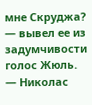мне Скруджа? — вывел ее из задумчивости голос Жюль. — Николас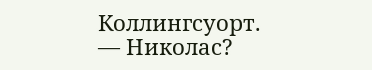Коллингсуорт.
— Николас?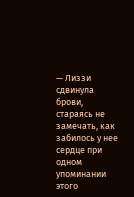— Лиззи сдвинула брови, стараясь не замечать, как забилось у нее сердце при одном упоминании этого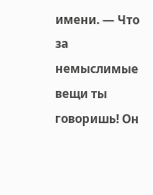имени. — Что за немыслимые вещи ты говоришь! Он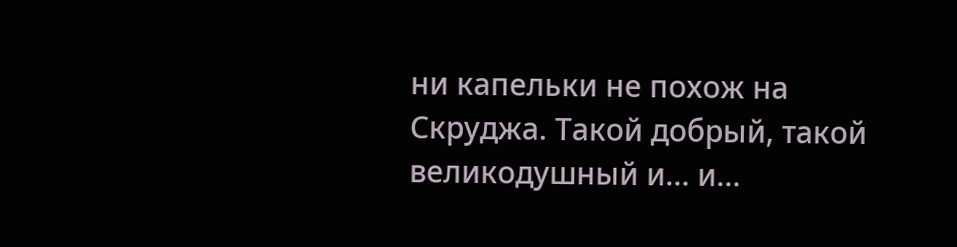ни капельки не похож на Скруджа. Такой добрый, такой великодушный и… и…